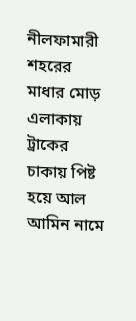নীলফামারী শহরের মাধার মোড় এলাকায় ট্রাকের চাকায় পিষ্ট হয়ে আল আমিন নামে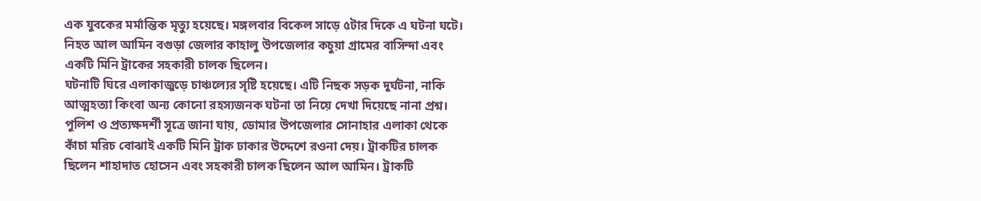এক যুবকের মর্মান্তিক মৃত্যু হয়েছে। মঙ্গলবার বিকেল সাড়ে ৫টার দিকে এ ঘটনা ঘটে। নিহত আল আমিন বগুড়া জেলার কাহালু উপজেলার কচুয়া গ্রামের বাসিন্দা এবং একটি মিনি ট্রাকের সহকারী চালক ছিলেন।
ঘটনাটি ঘিরে এলাকাজুড়ে চাঞ্চল্যের সৃষ্টি হয়েছে। এটি নিছক সড়ক দুর্ঘটনা, নাকি আত্মহত্যা কিংবা অন্য কোনো রহস্যজনক ঘটনা তা নিয়ে দেখা দিয়েছে নানা প্রশ্ন।
পুলিশ ও প্রত্যক্ষদর্শী সূত্রে জানা যায়, ডোমার উপজেলার সোনাহার এলাকা থেকে কাঁচা মরিচ বোঝাই একটি মিনি ট্রাক ঢাকার উদ্দেশে রওনা দেয়। ট্রাকটির চালক ছিলেন শাহাদাত হোসেন এবং সহকারী চালক ছিলেন আল আমিন। ট্রাকটি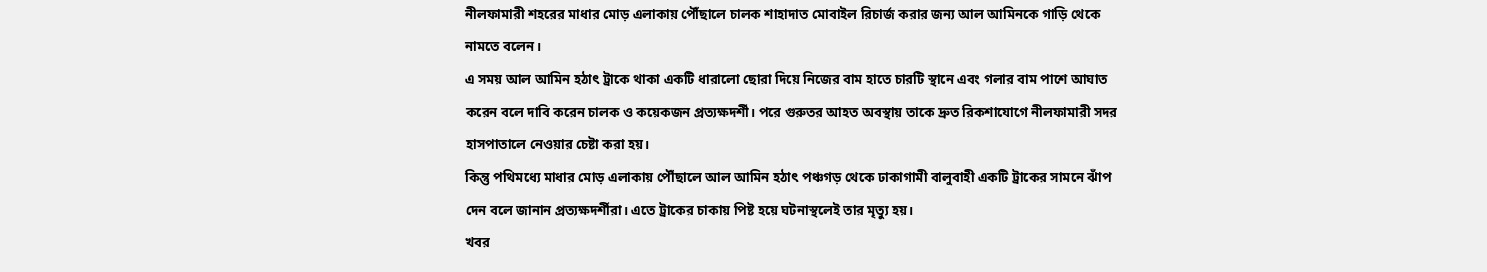নীলফামারী শহরের মাধার মোড় এলাকায় পৌঁছালে চালক শাহাদাত মোবাইল রিচার্জ করার জন্য আল আমিনকে গাড়ি থেকে নামতে বলেন।
এ সময় আল আমিন হঠাৎ ট্রাকে থাকা একটি ধারালো ছোরা দিয়ে নিজের বাম হাতে চারটি স্থানে এবং গলার বাম পাশে আঘাত করেন বলে দাবি করেন চালক ও কয়েকজন প্রত্যক্ষদর্শী। পরে গুরুতর আহত অবস্থায় তাকে দ্রুত রিকশাযোগে নীলফামারী সদর হাসপাতালে নেওয়ার চেষ্টা করা হয়।
কিন্তু পথিমধ্যে মাধার মোড় এলাকায় পৌঁছালে আল আমিন হঠাৎ পঞ্চগড় থেকে ঢাকাগামী বালুবাহী একটি ট্রাকের সামনে ঝাঁপ দেন বলে জানান প্রত্যক্ষদর্শীরা। এতে ট্রাকের চাকায় পিষ্ট হয়ে ঘটনাস্থলেই তার মৃত্যু হয়।
খবর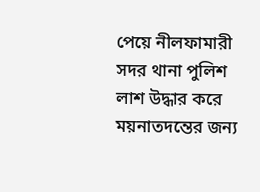পেয়ে নীলফামারী সদর থানা পুলিশ লাশ উদ্ধার করে ময়নাতদন্তের জন্য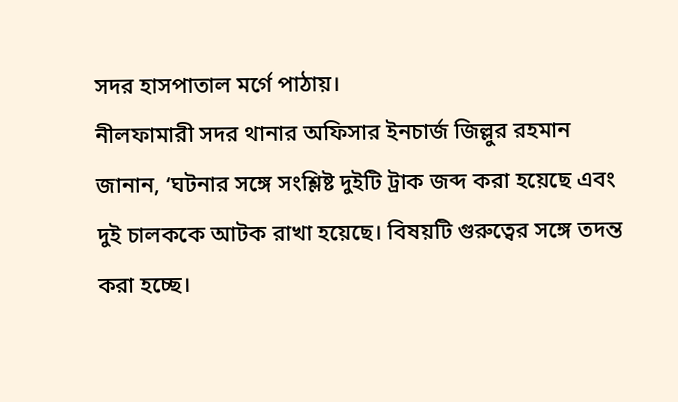সদর হাসপাতাল মর্গে পাঠায়।
নীলফামারী সদর থানার অফিসার ইনচার্জ জিল্লুর রহমান জানান, ‘ঘটনার সঙ্গে সংশ্লিষ্ট দুইটি ট্রাক জব্দ করা হয়েছে এবং দুই চালককে আটক রাখা হয়েছে। বিষয়টি গুরুত্বের সঙ্গে তদন্ত করা হচ্ছে।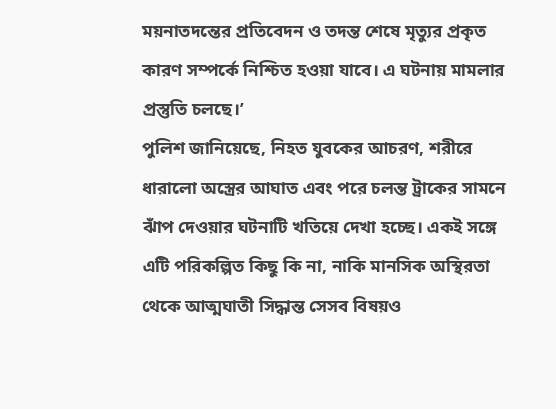ময়নাতদন্তের প্রতিবেদন ও তদন্ত শেষে মৃত্যুর প্রকৃত কারণ সম্পর্কে নিশ্চিত হওয়া যাবে। এ ঘটনায় মামলার প্রস্তুতি চলছে।’
পুলিশ জানিয়েছে, নিহত যুবকের আচরণ, শরীরে ধারালো অস্ত্রের আঘাত এবং পরে চলন্ত ট্রাকের সামনে ঝাঁপ দেওয়ার ঘটনাটি খতিয়ে দেখা হচ্ছে। একই সঙ্গে এটি পরিকল্পিত কিছু কি না, নাকি মানসিক অস্থিরতা থেকে আত্মঘাতী সিদ্ধান্ত সেসব বিষয়ও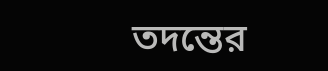তদন্তের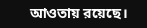আওতায় রয়েছে।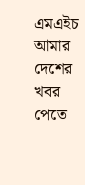এমএইচ
আমার দেশের খবর পেতে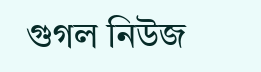গুগল নিউজ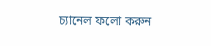চ্যানেল ফলো করুন